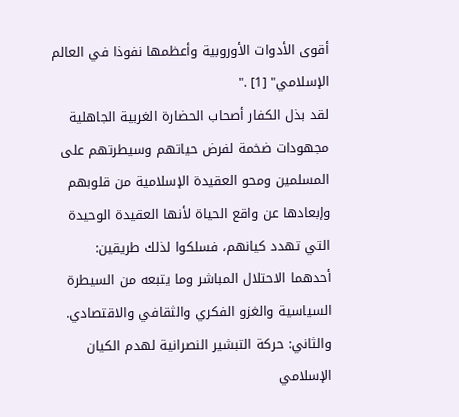أقوى الأدوات الأوروبية وأعظمها نفوذا في العالم الإسلامي" [1] ."
لقد بذل الكفار أصحاب الحضارة الغربية الجاهلية مجهودات ضخمة لفرض حياتهم وسيطرتهم على المسلمين ومحو العقيدة الإسلامية من قلوبهم وإبعادها عن واقع الحياة لأنها العقيدة الوحيدة التي تهدد كيانهم، فسلكوا لذلك طريقين:
أحدهما الاحتلال المباشر وما يتبعه من السيطرة السياسية والغزو الفكري والثقافي والاقتصادي.
والثاني: حركة التبشير النصرانية لهدم الكيان الإسلامي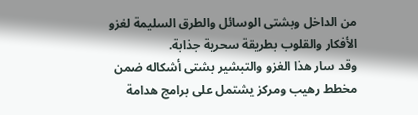من الداخل وبشتى الوسائل والطرق السليمة لغزو الأفكار والقلوب بطريقة سحرية جذابة.
وقد سار هذا الغزو والتبشير بشتى أشكاله ضمن مخطط رهيب ومركز يشتمل على برامج هدامة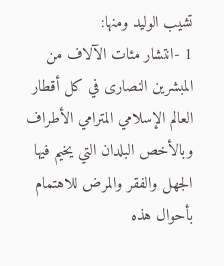تشيب الوليد ومنها:
1 -انتشار مئات الآلاف من المبشرين النصارى في كل أقطار العالم الإسلامي المترامي الأطراف وبالأخص البلدان التي يخيم فيها الجهل والفقر والمرض للاهتمام بأحوال هذه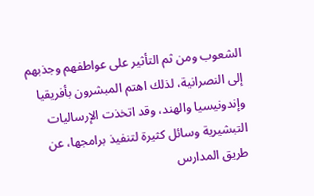الشعوب ومن ثم التأثير على عواطفهم وجذبهم إلى النصرانية، لذلك اهتم المبشرون بأفريقيا وإندونيسيا والهند، وقد اتخذت الإرساليات التبشيرية وسائل كثيرة لتنفيذ برامجها، عن طريق المدارس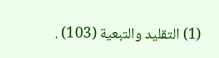(1) التقليد والتبعية (103) .